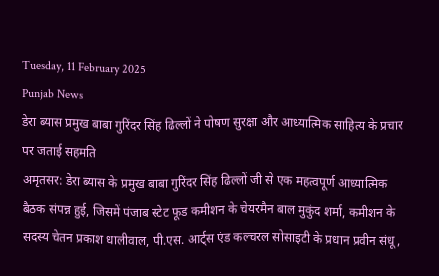Tuesday, 11 February 2025
Punjab News
डेरा ब्यास प्रमुख बाबा गुरिंदर सिंह ढिल्लों ने पोषण सुरक्षा और आध्यात्मिक साहित्य के प्रचार पर जताई सहमति
अमृतसर: डेरा ब्यास के प्रमुख बाबा गुरिंदर सिंह ढिल्लों जी से एक महत्वपूर्ण आध्यात्मिक बैठक संपन्न हुई, जिसमें पंजाब स्टेट फूड कमीशन के चेयरमैन बाल मुकुंद शर्मा, कमीशन के सदस्य चेतन प्रकाश धालीवाल, पी.एस. आर्ट्स एंड कल्चरल सोसाइटी के प्रधान प्रवीन संधू,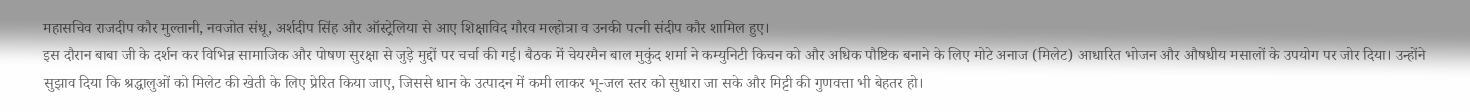महासचिव राजदीप कौर मुल्तानी, नवजोत संधू, अर्शदीप सिंह और ऑस्ट्रेलिया से आए शिक्षाविद गौरव मल्होत्रा व उनकी पत्नी संदीप कौर शामिल हुए।
इस दौरान बाबा जी के दर्शन कर विभिन्न सामाजिक और पोषण सुरक्षा से जुड़े मुद्दों पर चर्चा की गई। बैठक में चेयरमैन बाल मुकुंद शर्मा ने कम्युनिटी किचन को और अधिक पौष्टिक बनाने के लिए मोटे अनाज (मिलेट) आधारित भोजन और औषधीय मसालों के उपयोग पर जोर दिया। उन्होंने सुझाव दिया कि श्रद्धालुओं को मिलेट की खेती के लिए प्रेरित किया जाए, जिससे धान के उत्पादन में कमी लाकर भू-जल स्तर को सुधारा जा सके और मिट्टी की गुणवत्ता भी बेहतर हो।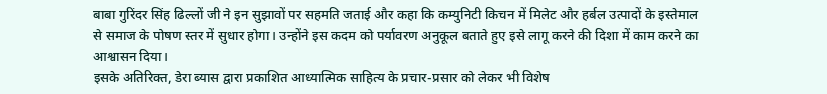बाबा गुरिंदर सिंह ढिल्लों जी ने इन सुझावों पर सहमति जताई और कहा कि कम्युनिटी किचन में मिलेट और हर्बल उत्पादों के इस्तेमाल से समाज के पोषण स्तर में सुधार होगा। उन्होंने इस कदम को पर्यावरण अनुकूल बताते हुए इसे लागू करने की दिशा में काम करने का आश्वासन दिया।
इसके अतिरिक्त, डेरा ब्यास द्वारा प्रकाशित आध्यात्मिक साहित्य के प्रचार-प्रसार को लेकर भी विशेष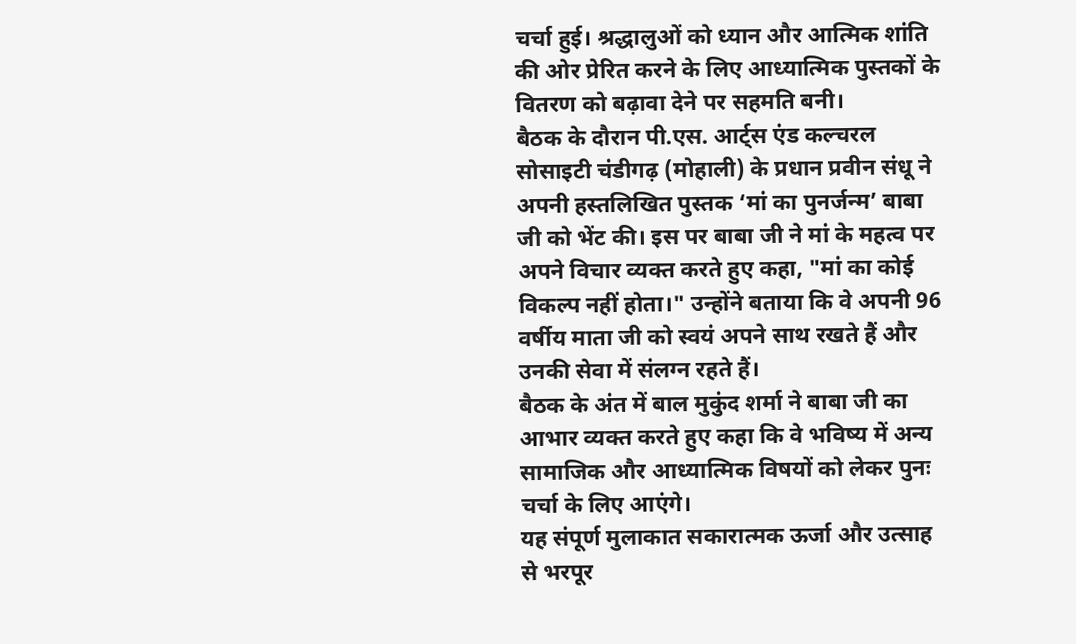चर्चा हुई। श्रद्धालुओं को ध्यान और आत्मिक शांति की ओर प्रेरित करने के लिए आध्यात्मिक पुस्तकों के वितरण को बढ़ावा देने पर सहमति बनी।
बैठक के दौरान पी.एस. आर्ट्स एंड कल्चरल सोसाइटी चंडीगढ़ (मोहाली) के प्रधान प्रवीन संधू ने अपनी हस्तलिखित पुस्तक ‘मां का पुनर्जन्म’ बाबा जी को भेंट की। इस पर बाबा जी ने मां के महत्व पर अपने विचार व्यक्त करते हुए कहा, "मां का कोई विकल्प नहीं होता।" उन्होंने बताया कि वे अपनी 96 वर्षीय माता जी को स्वयं अपने साथ रखते हैं और उनकी सेवा में संलग्न रहते हैं।
बैठक के अंत में बाल मुकुंद शर्मा ने बाबा जी का आभार व्यक्त करते हुए कहा कि वे भविष्य में अन्य सामाजिक और आध्यात्मिक विषयों को लेकर पुनः चर्चा के लिए आएंगे।
यह संपूर्ण मुलाकात सकारात्मक ऊर्जा और उत्साह से भरपूर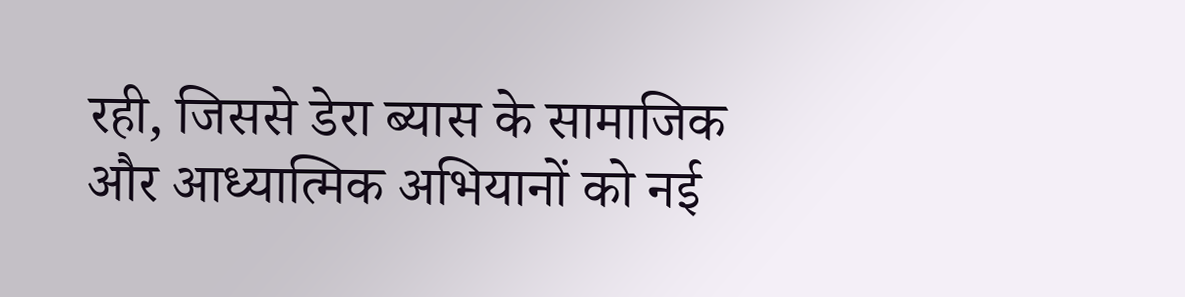रही, जिससे डेरा ब्यास के सामाजिक और आध्यात्मिक अभियानों को नई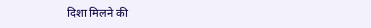दिशा मिलने की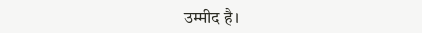उम्मीद है।